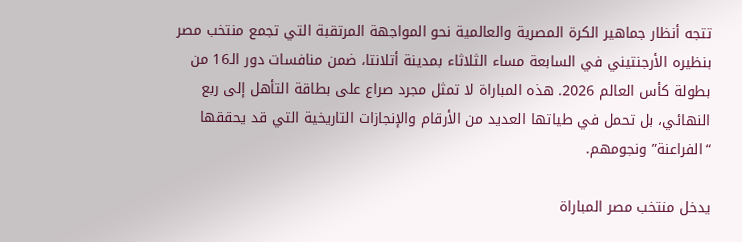تتجه أنظار جماهير الكرة المصرية والعالمية نحو المواجهة المرتقبة التي تجمع منتخب مصر بنظيره الأرجنتيني في السابعة مساء الثلاثاء بمدينة أتلانتا، ضمن منافسات دور الـ16 من بطولة كأس العالم 2026. هذه المباراة لا تمثل مجرد صراع على بطاقة التأهل إلى ربع النهائي، بل تحمل في طياتها العديد من الأرقام والإنجازات التاريخية التي قد يحققها “الفراعنة” ونجومهم.

يدخل منتخب مصر المباراة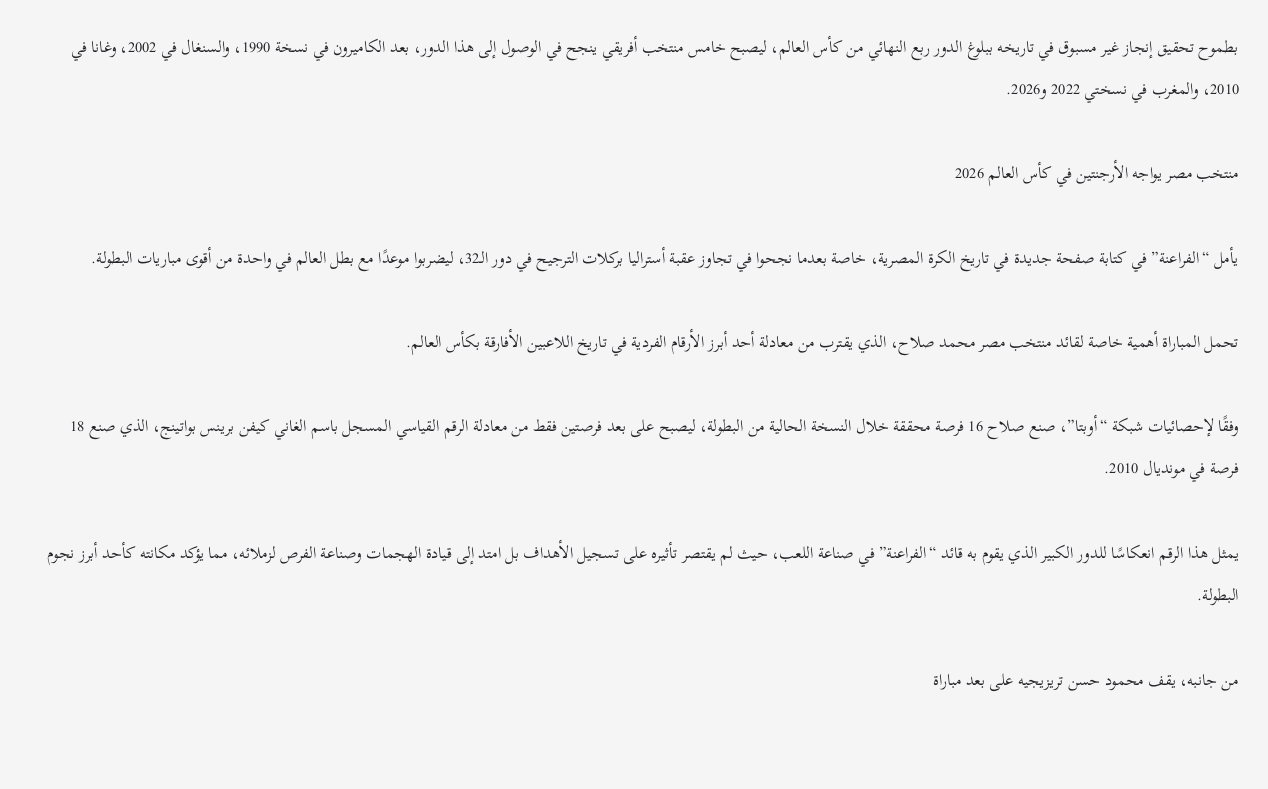بطموح تحقيق إنجاز غير مسبوق في تاريخه ببلوغ الدور ربع النهائي من كأس العالم، ليصبح خامس منتخب أفريقي ينجح في الوصول إلى هذا الدور، بعد الكاميرون في نسخة 1990، والسنغال في 2002، وغانا في 2010، والمغرب في نسختي 2022 و2026.

منتخب مصر يواجه الأرجنتين في كأس العالم 2026

يأمل “الفراعنة” في كتابة صفحة جديدة في تاريخ الكرة المصرية، خاصة بعدما نجحوا في تجاوز عقبة أستراليا بركلات الترجيح في دور الـ32، ليضربوا موعدًا مع بطل العالم في واحدة من أقوى مباريات البطولة.

تحمل المباراة أهمية خاصة لقائد منتخب مصر محمد صلاح، الذي يقترب من معادلة أحد أبرز الأرقام الفردية في تاريخ اللاعبين الأفارقة بكأس العالم.

وفقًا لإحصائيات شبكة “أوبتا”، صنع صلاح 16 فرصة محققة خلال النسخة الحالية من البطولة، ليصبح على بعد فرصتين فقط من معادلة الرقم القياسي المسجل باسم الغاني كيفن برينس بواتينج، الذي صنع 18 فرصة في مونديال 2010.

يمثل هذا الرقم انعكاسًا للدور الكبير الذي يقوم به قائد “الفراعنة” في صناعة اللعب، حيث لم يقتصر تأثيره على تسجيل الأهداف بل امتد إلى قيادة الهجمات وصناعة الفرص لزملائه، مما يؤكد مكانته كأحد أبرز نجوم البطولة.

من جانبه، يقف محمود حسن تريزيجيه على بعد مباراة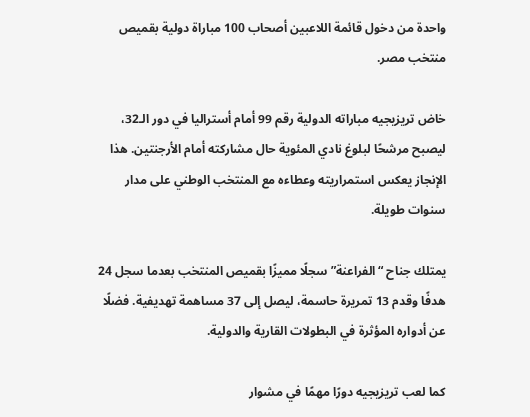واحدة من دخول قائمة اللاعبين أصحاب 100 مباراة دولية بقميص منتخب مصر.

خاض تريزيجيه مباراته الدولية رقم 99 أمام أستراليا في دور الـ32، ليصبح مرشحًا لبلوغ نادي المئوية حال مشاركته أمام الأرجنتين. هذا الإنجاز يعكس استمراريته وعطاءه مع المنتخب الوطني على مدار سنوات طويلة.

يمتلك جناح “الفراعنة” سجلًا مميزًا بقميص المنتخب بعدما سجل 24 هدفًا وقدم 13 تمريرة حاسمة، ليصل إلى 37 مساهمة تهديفية. فضلًا عن أدواره المؤثرة في البطولات القارية والدولية.

كما لعب تريزيجيه دورًا مهمًا في مشوار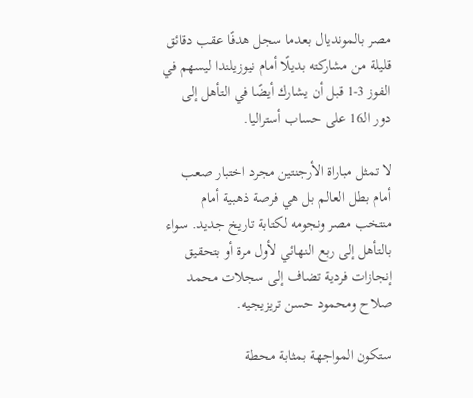مصر بالمونديال بعدما سجل هدفًا عقب دقائق قليلة من مشاركته بديلًا أمام نيوزيلندا ليسهم في الفوز 3-1 قبل أن يشارك أيضًا في التأهل إلى دور الـ16 على حساب أستراليا.

لا تمثل مباراة الأرجنتين مجرد اختبار صعب أمام بطل العالم بل هي فرصة ذهبية أمام منتخب مصر ونجومه لكتابة تاريخ جديد. سواء بالتأهل إلى ربع النهائي لأول مرة أو بتحقيق إنجازات فردية تضاف إلى سجلات محمد صلاح ومحمود حسن تريزيجيه.

ستكون المواجهة بمثابة محطة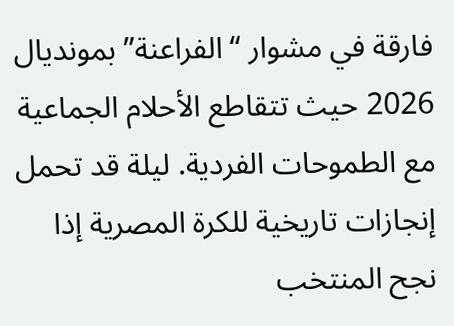فارقة في مشوار “الفراعنة” بمونديال 2026 حيث تتقاطع الأحلام الجماعية مع الطموحات الفردية. ليلة قد تحمل إنجازات تاريخية للكرة المصرية إذا نجح المنتخب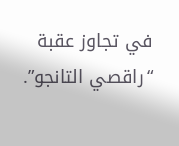في تجاوز عقبة “راقصي التانجو”.